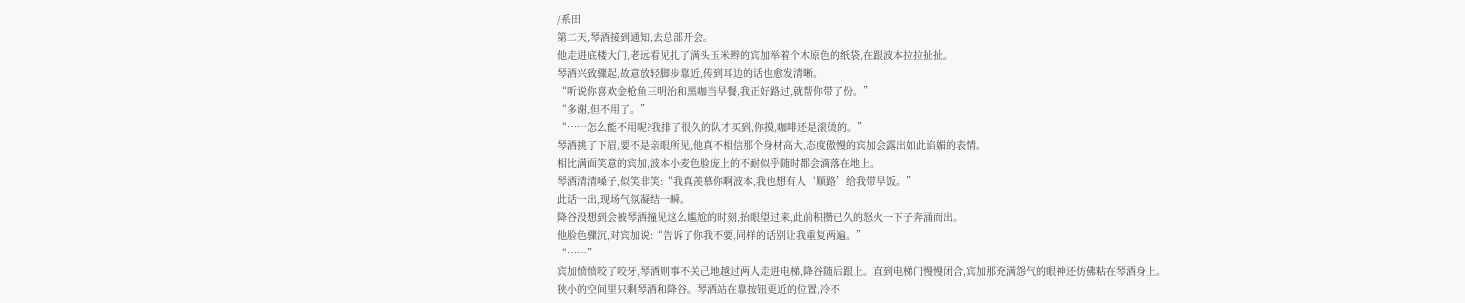/系田
第二天,琴酒接到通知,去总部开会。
他走进底楼大门,老远看见扎了满头玉米辫的宾加举着个木原色的纸袋,在跟波本拉拉扯扯。
琴酒兴致骤起,故意放轻脚步靠近,传到耳边的话也愈发清晰。
“听说你喜欢金枪鱼三明治和黑咖当早餐,我正好路过,就帮你带了份。”
“多谢,但不用了。”
“……怎么能不用呢?我排了很久的队才买到,你摸,咖啡还是滚烫的。”
琴酒挑了下眉,要不是亲眼所见,他真不相信那个身材高大,态度傲慢的宾加会露出如此谄媚的表情。
相比满面笑意的宾加,波本小麦色脸庞上的不耐似乎随时都会滴落在地上。
琴酒清清嗓子,似笑非笑:“我真羡慕你啊波本,我也想有人‘顺路’给我带早饭。”
此话一出,现场气氛凝结一瞬。
降谷没想到会被琴酒撞见这么尴尬的时刻,抬眼望过来,此前积攒已久的怒火一下子奔涌而出。
他脸色骤沉,对宾加说:“告诉了你我不要,同样的话别让我重复两遍。”
“……”
宾加愤愤咬了咬牙,琴酒则事不关己地越过两人走进电梯,降谷随后跟上。直到电梯门慢慢闭合,宾加那充满怨气的眼神还仿佛粘在琴酒身上。
狭小的空间里只剩琴酒和降谷。琴酒站在靠按钮更近的位置,冷不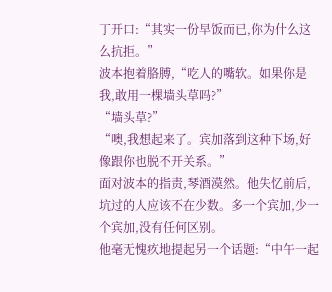丁开口:“其实一份早饭而已,你为什么这么抗拒。”
波本抱着胳膊,“吃人的嘴软。如果你是我,敢用一棵墙头草吗?”
“墙头草?”
“噢,我想起来了。宾加落到这种下场,好像跟你也脱不开关系。”
面对波本的指责,琴酒漠然。他失忆前后,坑过的人应该不在少数。多一个宾加,少一个宾加,没有任何区别。
他毫无愧疚地提起另一个话题:“中午一起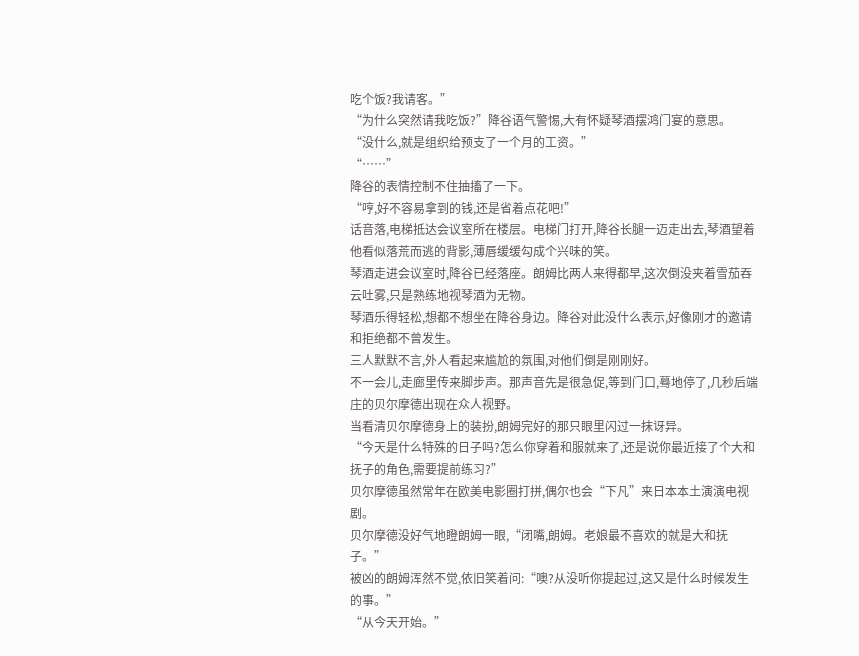吃个饭?我请客。”
“为什么突然请我吃饭?”降谷语气警惕,大有怀疑琴酒摆鸿门宴的意思。
“没什么,就是组织给预支了一个月的工资。”
“……”
降谷的表情控制不住抽搐了一下。
“哼,好不容易拿到的钱,还是省着点花吧!”
话音落,电梯抵达会议室所在楼层。电梯门打开,降谷长腿一迈走出去,琴酒望着他看似落荒而逃的背影,薄唇缓缓勾成个兴味的笑。
琴酒走进会议室时,降谷已经落座。朗姆比两人来得都早,这次倒没夹着雪茄吞云吐雾,只是熟练地视琴酒为无物。
琴酒乐得轻松,想都不想坐在降谷身边。降谷对此没什么表示,好像刚才的邀请和拒绝都不曾发生。
三人默默不言,外人看起来尴尬的氛围,对他们倒是刚刚好。
不一会儿,走廊里传来脚步声。那声音先是很急促,等到门口,蓦地停了,几秒后端庄的贝尔摩德出现在众人视野。
当看清贝尔摩德身上的装扮,朗姆完好的那只眼里闪过一抹讶异。
“今天是什么特殊的日子吗?怎么你穿着和服就来了,还是说你最近接了个大和抚子的角色,需要提前练习?”
贝尔摩德虽然常年在欧美电影圈打拼,偶尔也会“下凡”来日本本土演演电视剧。
贝尔摩德没好气地瞪朗姆一眼,“闭嘴,朗姆。老娘最不喜欢的就是大和抚子。”
被凶的朗姆浑然不觉,依旧笑着问:“噢?从没听你提起过,这又是什么时候发生的事。”
“从今天开始。”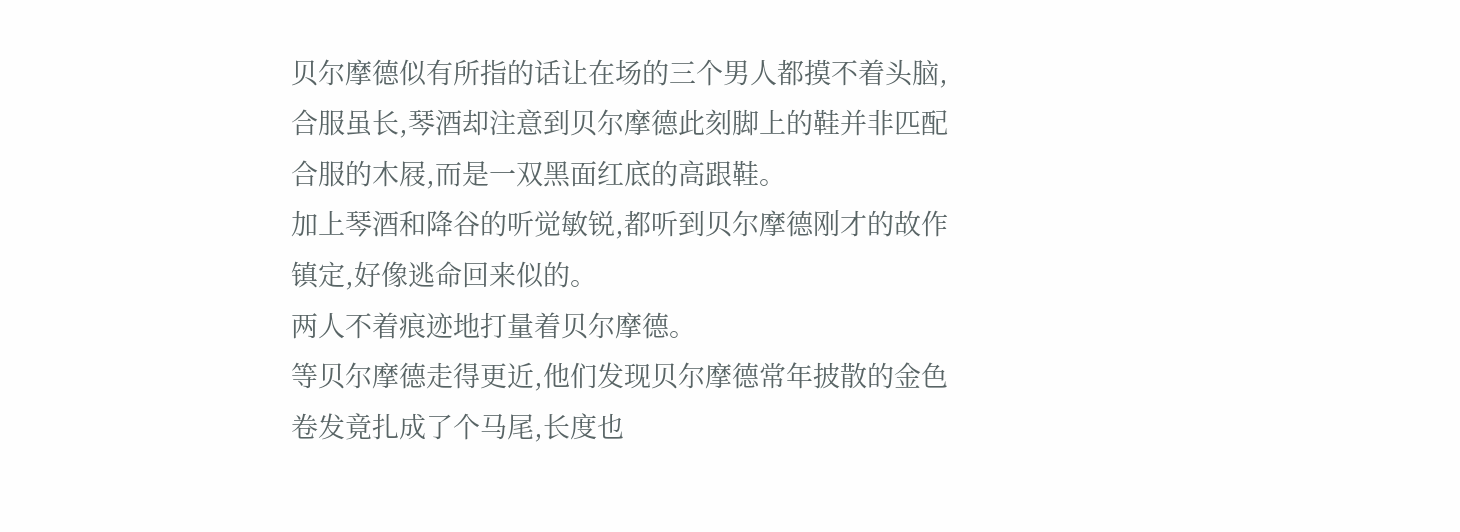贝尔摩德似有所指的话让在场的三个男人都摸不着头脑,合服虽长,琴酒却注意到贝尔摩德此刻脚上的鞋并非匹配合服的木屐,而是一双黑面红底的高跟鞋。
加上琴酒和降谷的听觉敏锐,都听到贝尔摩德刚才的故作镇定,好像逃命回来似的。
两人不着痕迹地打量着贝尔摩德。
等贝尔摩德走得更近,他们发现贝尔摩德常年披散的金色卷发竟扎成了个马尾,长度也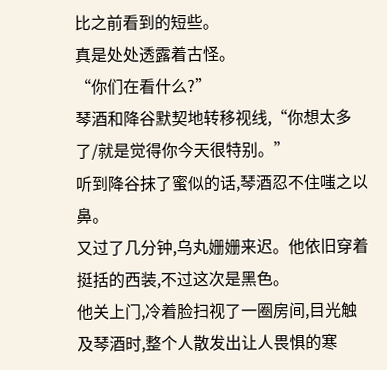比之前看到的短些。
真是处处透露着古怪。
“你们在看什么?”
琴酒和降谷默契地转移视线,“你想太多了/就是觉得你今天很特别。”
听到降谷抹了蜜似的话,琴酒忍不住嗤之以鼻。
又过了几分钟,乌丸姗姗来迟。他依旧穿着挺括的西装,不过这次是黑色。
他关上门,冷着脸扫视了一圈房间,目光触及琴酒时,整个人散发出让人畏惧的寒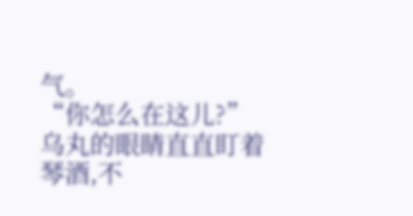气。
“你怎么在这儿?”
乌丸的眼睛直直盯着琴酒,不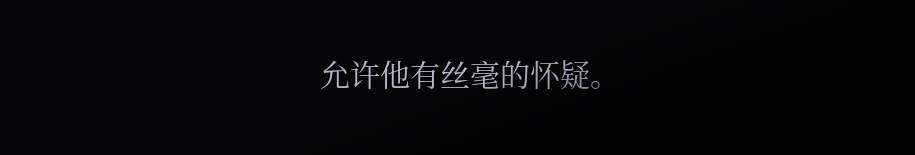允许他有丝毫的怀疑。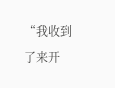“我收到了来开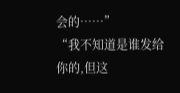会的……”
“我不知道是谁发给你的,但这